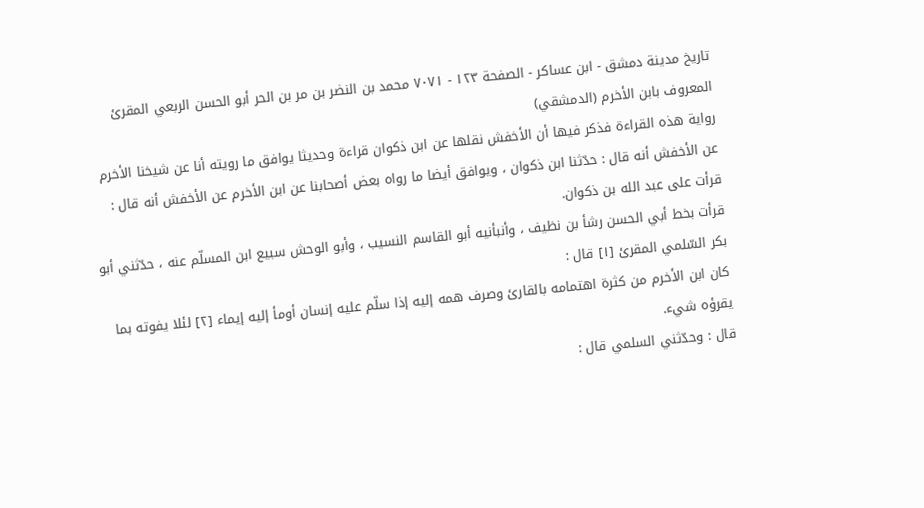تاريخ مدينة دمشق - ابن عساكر - الصفحة ١٢٣ - ٧٠٧١ محمد بن النضر بن مر بن الحر أبو الحسن الربعي المقرئ المعروف بابن الأخرم (الدمشقي)
رواية هذه القراءة فذكر فيها أن الأخفش نقلها عن ابن ذكوان قراءة وحديثا يوافق ما رويته أنا عن شيخنا الأخرم عن الأخفش أنه قال : حدّثنا ابن ذكوان ، ويوافق أيضا ما رواه بعض أصحابنا عن ابن الأخرم عن الأخفش أنه قال : قرأت على عبد الله بن ذكوان.
قرأت بخط أبي الحسن رشأ بن نظيف ، وأنبأنيه أبو القاسم النسيب ، وأبو الوحش سبيع ابن المسلّم عنه ، حدّثني أبو بكر السّلمي المقرئ [١] قال :
كان ابن الأخرم من كثرة اهتمامه بالقارئ وصرف همه إليه إذا سلّم عليه إنسان أومأ إليه إيماء [٢] لئلا يفوته بما يقرؤه شيء.
قال : وحدّثني السلمي قال :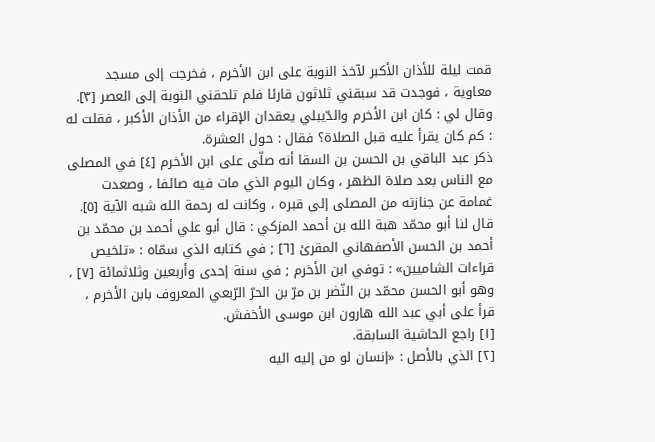قمت ليلة للأذان الأكبر لآخذ النوبة على ابن الأخرم ، فخرجت إلى مسجد معاوية ، فوجدت قد سبقني ثلاثون قارئا فلم تلحقني النوبة إلى العصر [٣]. وقال لي : كان ابن الأخرم والدّيبلي يعقدان الإقراء من الأذان الأكبر ، فقلت له : كم كان يقرأ عليه قبل الصلاة؟ فقال : حول العشرة.
ذكر عبد الباقي بن الحسن بن السقا أنه صلّى على ابن الأخرم [٤] في المصلى مع الناس بعد صلاة الظهر ، وكان اليوم الذي مات فيه صائفا ، وصعدت غمامة عن جنازته من المصلى إلى قبره ، وكانت له رحمة الله شبه الآية [٥].
قال لنا أبو محمّد هبة الله بن أحمد المزكي : قال أبو علي أحمد بن محمّد بن أحمد بن الحسن الأصفهاني المقرئ [٦] ; في كتابه الذي سمّاه : «تلخيص قراءات الشاميين» : توفي ابن الأخرم ; في سنة إحدى وأربعين وثلاثمائة [٧] ، وهو أبو الحسن محمّد بن النّضر بن مرّ بن الحرّ الرّبعي المعروف بابن الأخرم ، قرأ على أبي عبد الله هارون ابن موسى الأخفش.
[١] راجع الحاشية السابقة.
[٢] الذي بالأصل : «إنسان لو من إليه اليه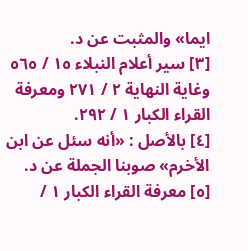ايما» والمثبت عن د.
[٣] سير أعلام النبلاء ١٥ / ٥٦٥ وغاية النهاية ٢ / ٢٧١ ومعرفة القراء الكبار ١ / ٢٩٢.
[٤] بالأصل : «أنه سئل عن ابن الأخرم» صوبنا الجملة عن د.
[٥] معرفة القراء الكبار ١ /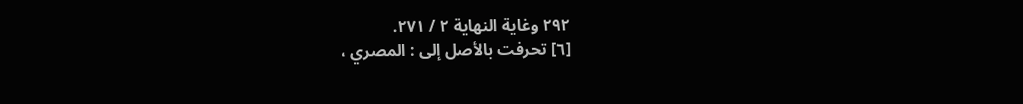٢٩٢ وغاية النهاية ٢ / ٢٧١.
[٦] تحرفت بالأصل إلى : المصري ،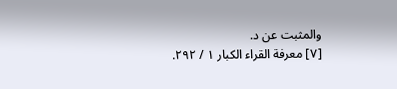والمثبت عن د.
[٧] معرفة القراء الكبار ١ / ٢٩٢.